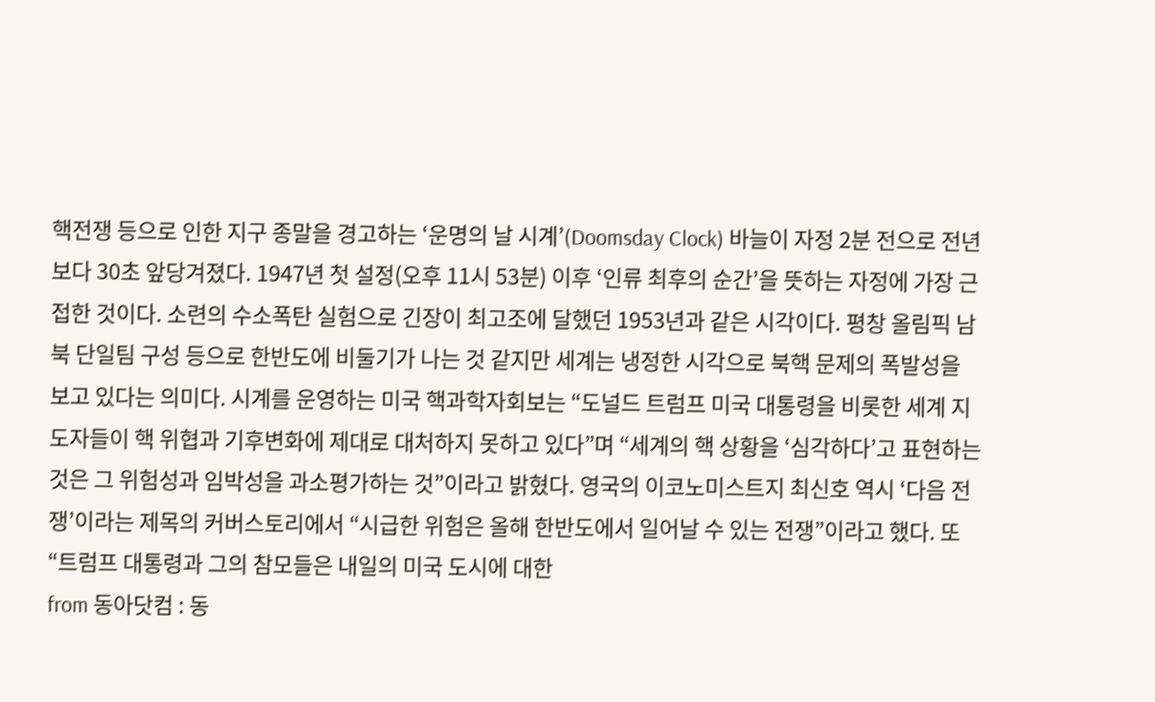핵전쟁 등으로 인한 지구 종말을 경고하는 ‘운명의 날 시계’(Doomsday Clock) 바늘이 자정 2분 전으로 전년보다 30초 앞당겨졌다. 1947년 첫 설정(오후 11시 53분) 이후 ‘인류 최후의 순간’을 뜻하는 자정에 가장 근접한 것이다. 소련의 수소폭탄 실험으로 긴장이 최고조에 달했던 1953년과 같은 시각이다. 평창 올림픽 남북 단일팀 구성 등으로 한반도에 비둘기가 나는 것 같지만 세계는 냉정한 시각으로 북핵 문제의 폭발성을 보고 있다는 의미다. 시계를 운영하는 미국 핵과학자회보는 “도널드 트럼프 미국 대통령을 비롯한 세계 지도자들이 핵 위협과 기후변화에 제대로 대처하지 못하고 있다”며 “세계의 핵 상황을 ‘심각하다’고 표현하는 것은 그 위험성과 임박성을 과소평가하는 것”이라고 밝혔다. 영국의 이코노미스트지 최신호 역시 ‘다음 전쟁’이라는 제목의 커버스토리에서 “시급한 위험은 올해 한반도에서 일어날 수 있는 전쟁”이라고 했다. 또 “트럼프 대통령과 그의 참모들은 내일의 미국 도시에 대한
from 동아닷컴 : 동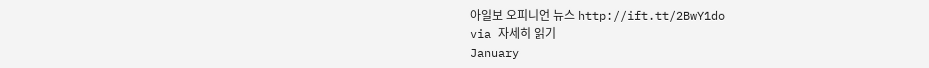아일보 오피니언 뉴스 http://ift.tt/2BwY1do
via 자세히 읽기
January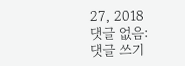27, 2018
댓글 없음:
댓글 쓰기